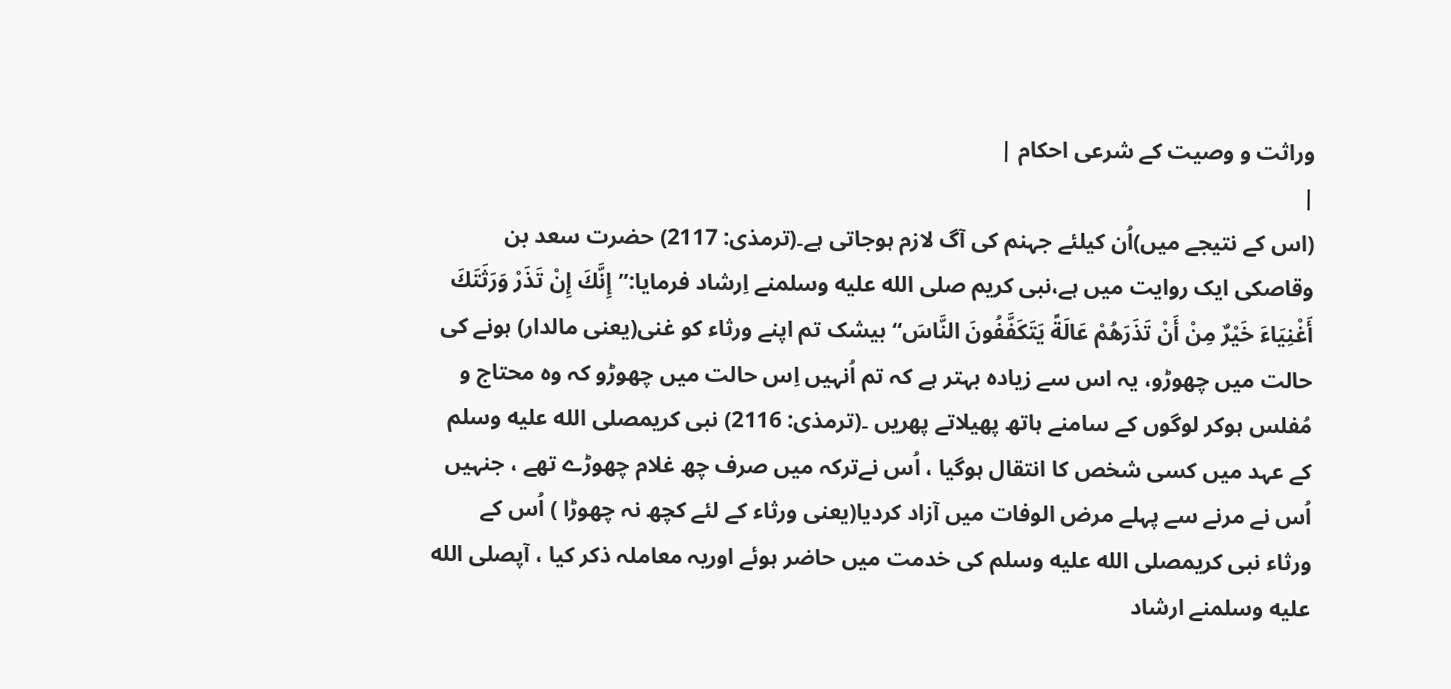وراثت و وصیت کے شرعی احکام |
|
(اس کے نتیجے میں)اُن کیلئے جہنم کی آگ لازم ہوجاتی ہے۔(ترمذی: 2117) حضرت سعد بن وقاصکی ایک روایت میں ہے،نبی کریم صلى الله عليه وسلمنے اِرشاد فرمایا:”إِنَّكَ إِنْ تَذَرْ وَرَثَتَكَ أَغْنِيَاءَ خَيْرٌ مِنْ أَنْ تَذَرَهُمْ عَالَةً يَتَكَفَّفُونَ النَّاسَ“ بیشک تم اپنے ورثاء کو غنی(یعنی مالدار) ہونے کی حالت میں چھوڑو، یہ اس سے زیادہ بہتر ہے کہ تم اُنہیں اِس حالت میں چھوڑو کہ وہ محتاج و مُفلس ہوکر لوگوں کے سامنے ہاتھ پھیلاتے پھریں ۔(ترمذی: 2116) نبی کریمصلى الله عليه وسلم کے عہد میں کسی شخص کا انتقال ہوگیا ، اُس نےترکہ میں صرف چھ غلام چھوڑے تھے ، جنہیں اُس نے مرنے سے پہلے مرض الوفات میں آزاد کردیا(یعنی ورثاء کے لئے کچھ نہ چھوڑا ) اُس کے ورثاء نبی کریمصلى الله عليه وسلم کی خدمت میں حاضر ہوئے اوریہ معاملہ ذکر کیا ، آپصلى الله عليه وسلمنے ارشاد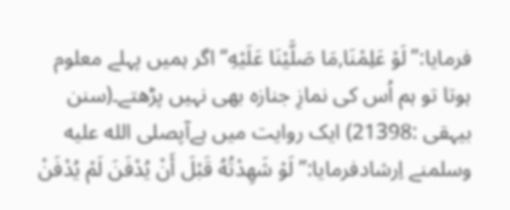فرمایا:”لَوْ عَلِمْنَا,مَا صَلَّيْنَا عَلَيْهِ“ اگر ہمیں پہلے معلوم ہوتا تو ہم اُس کی نمازِ جنازہ بھی نہیں پڑھتے۔(سنن بیہقی :21398) ایک روایت میں ہےآپصلى الله عليه وسلمنے اِرشادفرمایا:”لَوْ شَهِدْتُهُ قَبْلَ أَنْ يُدْفَنَ لَمْ يُدْفَنْ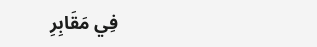فِي مَقَابِرِ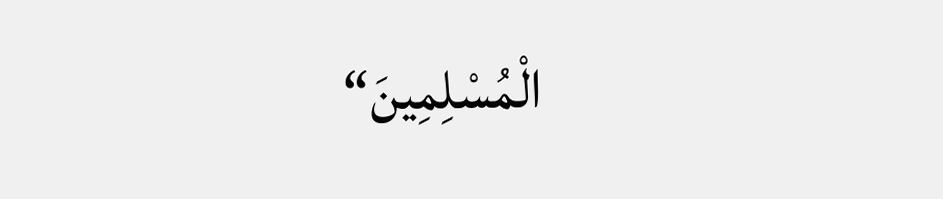الْمُسْلِمِينَ“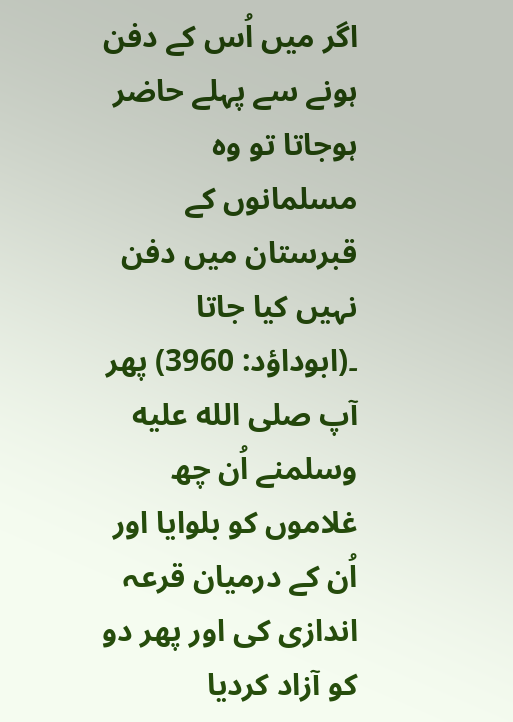اگر میں اُس کے دفن ہونے سے پہلے حاضر ہوجاتا تو وہ مسلمانوں کے قبرستان میں دفن نہیں کیا جاتا ۔(ابوداؤد: 3960) پھر آپ صلى الله عليه وسلمنے اُن چھ غلاموں کو بلوایا اور اُن کے درمیان قرعہ اندازی کی اور پھر دو کو آزاد کردیا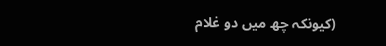(کیونکہ چھ میں دو غلام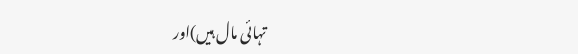تہائی مال ہیں)اور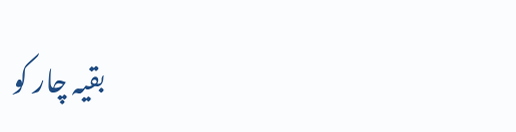بقیہ چار کو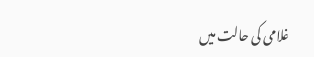غلامی کی حالت میں